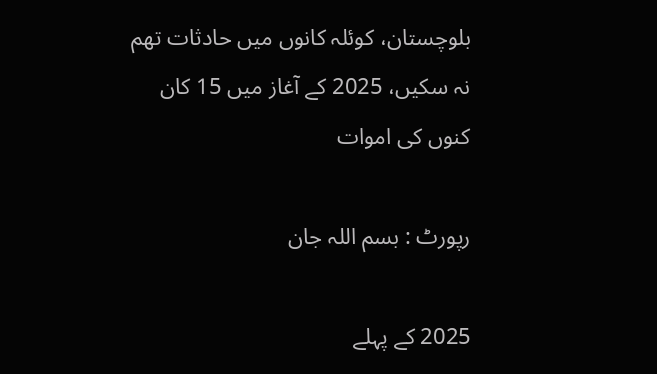بلوچستان، کوئلہ کانوں میں حادثات تھم نہ سکیں، 2025 کے آغاز میں 15 کان کنوں کی اموات

رپورٹ : بسم اللہ جان

2025 کے پہلے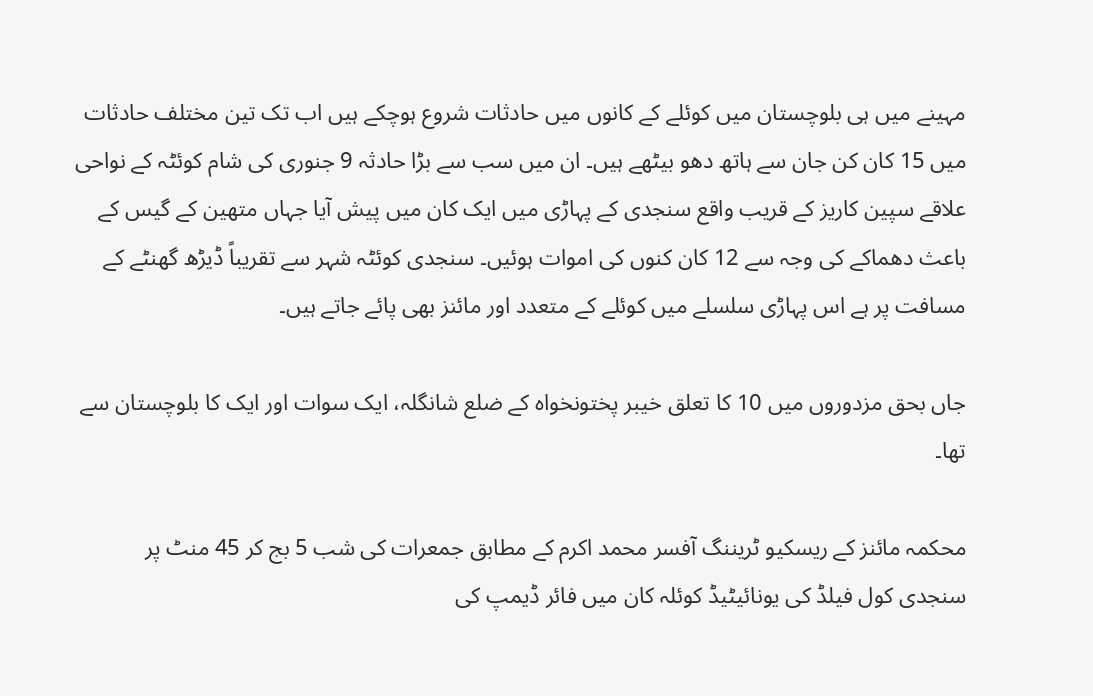مہینے میں ہی بلوچستان میں کوئلے کے کانوں میں حادثات شروع ہوچکے ہیں اب تک تین مختلف حادثات میں 15 کان کن جان سے ہاتھ دھو بیٹھے ہیں۔ ان میں سب سے بڑا حادثہ 9 جنوری کی شام کوئٹہ کے نواحی علاقے سپین کاریز کے قریب واقع سنجدی کے پہاڑی میں ایک کان میں پیش آیا جہاں متھین کے گیس کے باعث دھماکے کی وجہ سے 12 کان کنوں کی اموات ہوئیں۔ سنجدی کوئٹہ شہر سے تقریباً ڈیڑھ گھنٹے کے مسافت پر ہے اس پہاڑی سلسلے میں کوئلے کے متعدد اور مائنز بھی پائے جاتے ہیں۔

جاں بحق مزدوروں میں 10 کا تعلق خیبر پختونخواہ کے ضلع شانگلہ، ایک سوات اور ایک کا بلوچستان سے تھا۔

محکمہ مائنز کے ریسکیو ٹریننگ آفسر محمد اکرم کے مطابق جمعرات کی شب 5 بج کر 45 منٹ پر سنجدی کول فیلڈ کی یونائیٹیڈ کوئلہ کان میں فائر ڈیمپ کی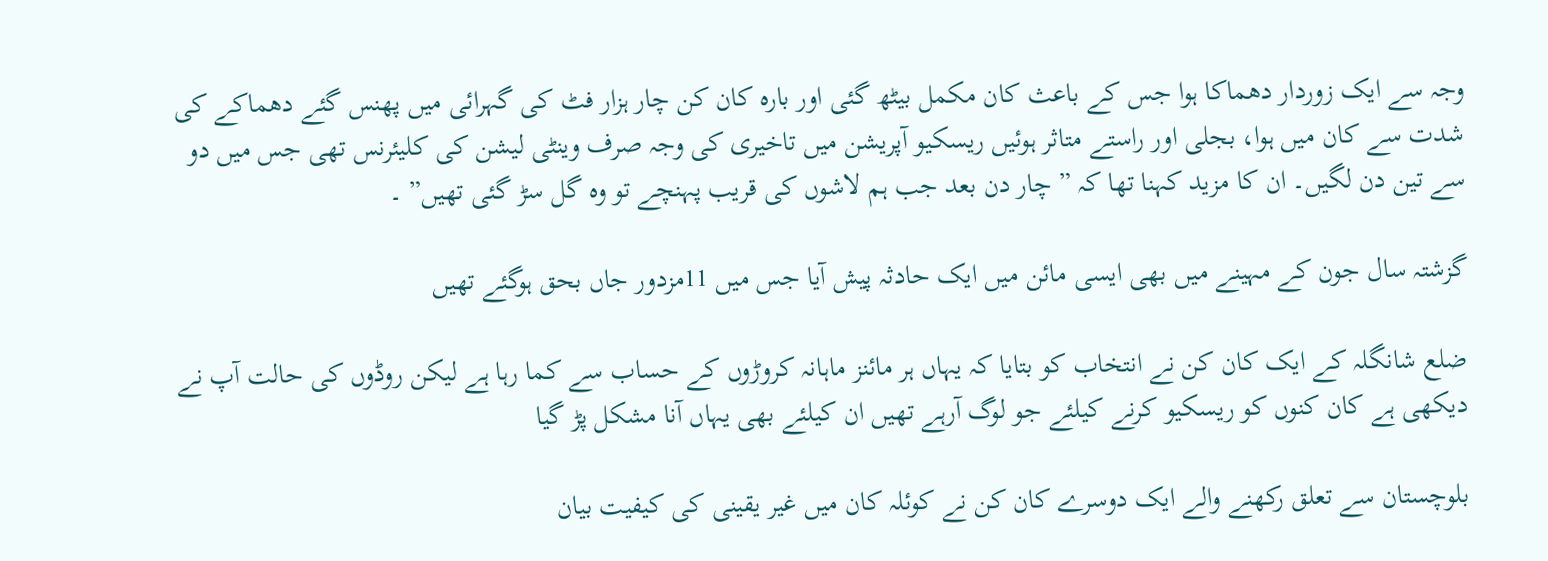وجہ سے ایک زوردار دھماکا ہوا جس کے باعث کان مکمل بیٹھ گئی اور بارہ کان کن چار ہزار فٹ کی گہرائی میں پھنس گئے دھماکے کی شدت سے کان میں ہوا، بجلی اور راستے متاثر ہوئیں ریسکیو آپریشن میں تاخیری کی وجہ صرف وینٹی لیشن کی کلیئرنس تھی جس میں دو سے تین دن لگیں۔ ان کا مزید کہنا تھا کہ ” چار دن بعد جب ہم لاشوں کی قریب پہنچے تو وہ گل سڑ گئی تھیں” ۔

گزشتہ سال جون کے مہینے میں بھی ایسی مائن میں ایک حادثہ پیش آیا جس میں 11مزدور جاں بحق ہوگئے تھیں

ضلع شانگلہ کے ایک کان کن نے انتخاب کو بتایا کہ یہاں ہر مائنز ماہانہ کروڑوں کے حساب سے کما رہا ہے لیکن روڈوں کی حالت آپ نے دیکھی ہے کان کنوں کو ریسکیو کرنے کیلئے جو لوگ آرہے تھیں ان کیلئے بھی یہاں آنا مشکل پڑ گیا

بلوچستان سے تعلق رکھنے والے ایک دوسرے کان کن نے کوئلہ کان میں غیر یقینی کی کیفیت بیان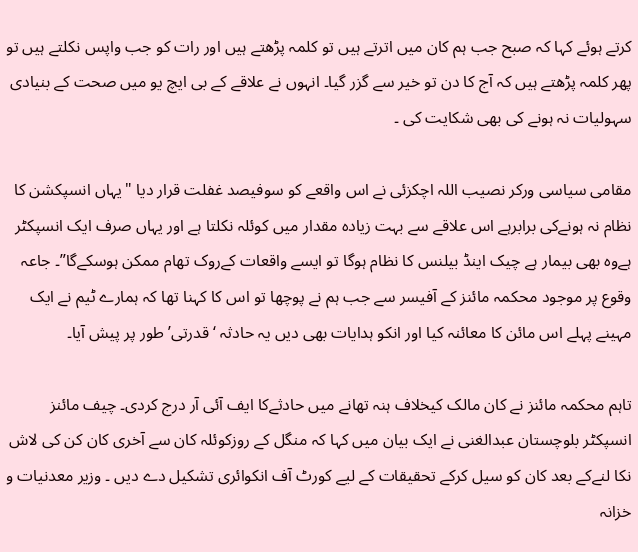کرتے ہوئے کہا کہ صبح جب ہم کان میں اترتے ہیں تو کلمہ پڑھتے ہیں اور رات کو جب واپس نکلتے ہیں تو پھر کلمہ پڑھتے ہیں کہ آج کا دن تو خیر سے گزر گیا۔ انہوں نے علاقے کے بی ایچ یو میں صحت کے بنیادی سہولیات نہ ہونے کی بھی شکایت کی ۔

مقامی سیاسی ورکر نصیب اللہ اچکزئی نے اس واقعے کو سوفیصد غفلت قرار دیا "یہاں انسپکشن کا نظام نہ ہونےکی برابرہے اس علاقے سے بہت زیادہ مقدار میں کوئلہ نکلتا ہے اور یہاں صرف ایک انسپکٹر ہےوہ بھی بیمار ہے چیک اینڈ بیلنس کا نظام ہوگا تو ایسے واقعات کےروک تھام ممکن ہوسکےگا”۔ جاعہ وقوع پر موجود محکمہ مائنز کے آفیسر سے جب ہم نے پوچھا تو اس کا کہنا تھا کہ ہمارے ٹیم نے ایک مہینے پہلے اس مائن کا معائنہ کیا اور انکو ہدایات بھی دیں یہ حادثہ ‘قدرتی’ طور پر پیش آیا۔

تاہم محکمہ مائنز نے کان مالک کیخلاف ہنہ تھانے میں حادثےکا ایف آئی آر درج کردی۔ چیف مائنز انسپکٹر بلوچستان عبدالغنی نے ایک بیان میں کہا کہ منگل کے روزکوئلہ کان سے آخری کان کن کی لاش نکا لنےکے بعد کان کو سیل کرکے تحقیقات کے لیے کورٹ آف انکوائری تشکیل دے دیں ۔ وزیر معدنیات و خزانہ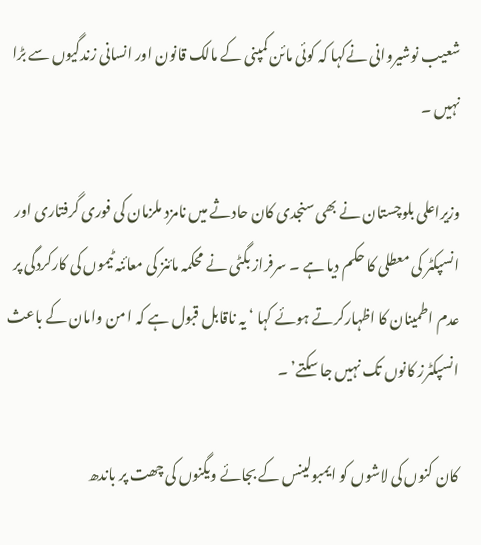شعیب نوشیروانی نےکہا کہ کوئی مائن کمپنی کے مالک قانون اور انسانی زندگیوں سے بڑا نہیں ۔

وزیراعلی بلوچستان نے بھی سنجدی کان حادثے میں نامزد ملزمان کی فوری گرفتاری اور انسپکٹر کی معطلی کا حکم دیا ہے ۔ سرفراز بگٹی نے محکمہ مائنز کی معائنہ ٹیموں کی کارکردگی پر عدم اطمینان کا اظہارکرتے ہوئے کہا ‘ یہ ناقابل قبول ہے کہ ا من وامان کے باعث انسپکٹرز کانوں تک نہیں جا سکتے’ ۔

کان کنوں کی لاشوں کو ایمبولینس کے بجائے ویگنوں کی چھت پر باندھ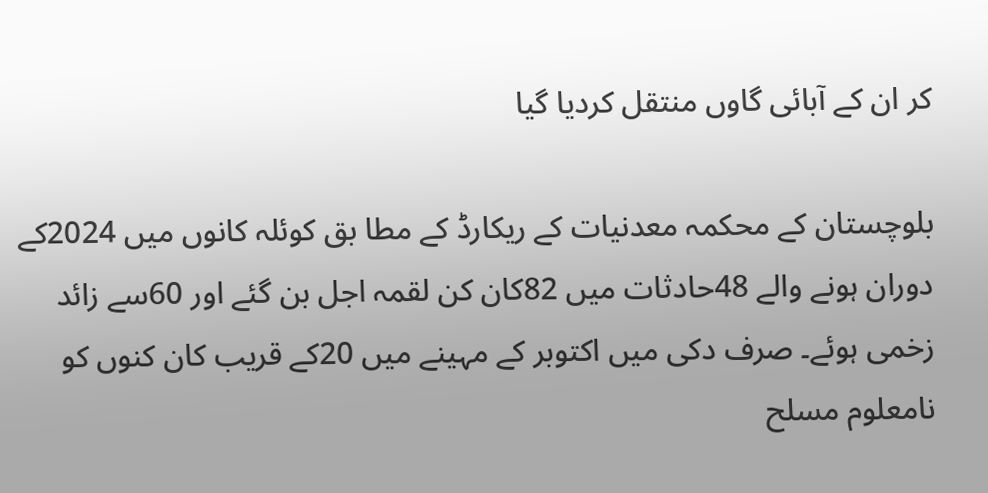کر ان کے آبائی گاوں منتقل کردیا گیا

بلوچستان کے محکمہ معدنیات کے ریکارڈ کے مطا بق کوئلہ کانوں میں 2024کے دوران ہونے والے 48حادثات میں 82کان کن لقمہ اجل بن گئے اور 60سے زائد زخمی ہوئے۔ صرف دکی میں اکتوبر کے مہینے میں 20کے قریب کان کنوں کو نامعلوم مسلح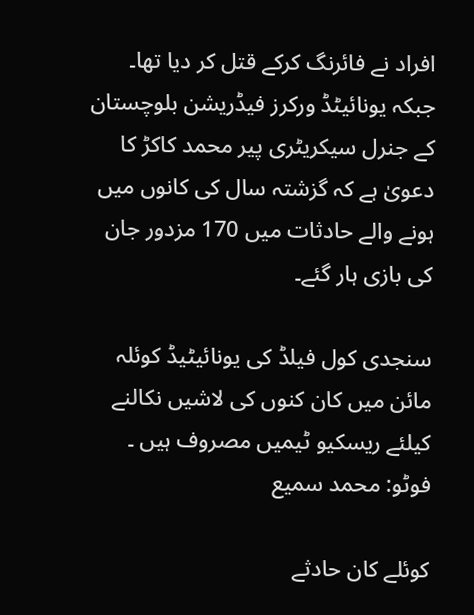افراد نے فائرنگ کرکے قتل کر دیا تھا۔ جبکہ یونائیٹڈ ورکرز فیڈریشن بلوچستان کے جنرل سیکریٹری پیر محمد کاکڑ کا دعویٰ ہے کہ گزشتہ سال کی کانوں میں ہونے والے حادثات میں 170 مزدور جان کی بازی ہار گئے۔

سنجدی کول فیلڈ کی یونائیٹیڈ کوئلہ مائن میں کان کنوں کی لاشیں نکالنے کیلئے ریسکیو ٹیمیں مصروف ہیں ۔ فوٹو: محمد سمیع

کوئلے کان حادثے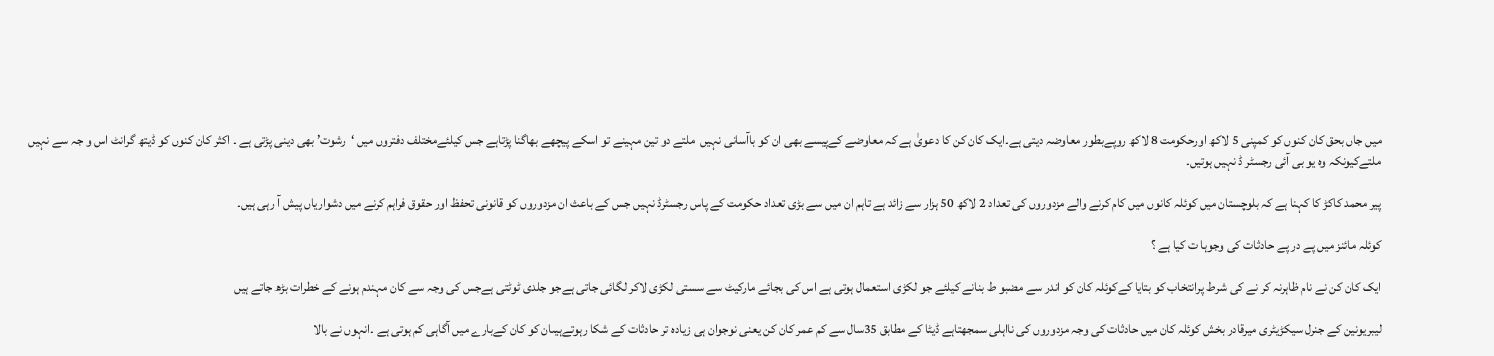میں جاں بحق کان کنوں کو کمپنی 5 لاکھ اورحکومت 8 لاکھ روپےبطور معاوضہ دیتی ہے۔ایک کان کن کا دعویٰ ہے کہ معاوضے کےپیسے بھی ان کو باآسانی نہیں  ملتے دو تین مہینے تو اسکے پیچھے بھاگنا پڑتاہے جس کیلئےمختلف دفتروں میں ‘رشوت’ بھی دینی پڑتی ہے ۔ اکثر کان کنوں کو ڈیتھ گرانٹ اس و جہ سے نہیں ملتےکیونکہ وہ یو بی آئی رجسٹر ڈ نہیں ہوتیں۔

پیر محمد کاکڑ کا کہنا ہے کہ بلوچستان میں کوئلہ کانوں میں کام کرنے والے مزدوروں کی تعداد 2 لاکھ 50 ہزار سے زائد ہے تاہم ان میں سے بڑی تعداد حکومت کے پاس رجسٹرڈ نہیں جس کے باعث ان مزدوروں کو قانونی تحفظ اور حقوق فراہم کرنے میں دشواریاں پیش آ رہی ہیں۔

کوئلہ مائنز میں پے در پے حادثات کی وجوہا ت کیا ہے ؟

ایک کان کن نے نام ظاہرنہ کر نے کی شرط پرانتخاب کو بتایا کےکوئلہ کان کو اندر سے مضبو ط بنانے کیلئے جو لکڑی استعمال ہوتی ہے اس کی بجائے مارکیٹ سے سستی لکڑی لاکر لگائی جاتی ہےجو جلدی ٹوٹتی ہےجس کی وجہ سے کان مہندم ہونے کے خطرات بڑھ جاتے ہیں

لیبریونین کے جنرل سیکڑیٹری میرقادر بخش کوئلہ کان میں حادثات کی وجہ مزدوروں کی نااہلی سمجھتاہے ڈیٹا کے مطابق 35سال سے کم عمر کان کن یعنی نوجوان ہی زیادہ تر حادثات کے شکا رہوتےہیںان کو کان کےبارے میں آگاہی کم ہوتی ہے ۔انہوں نے بالا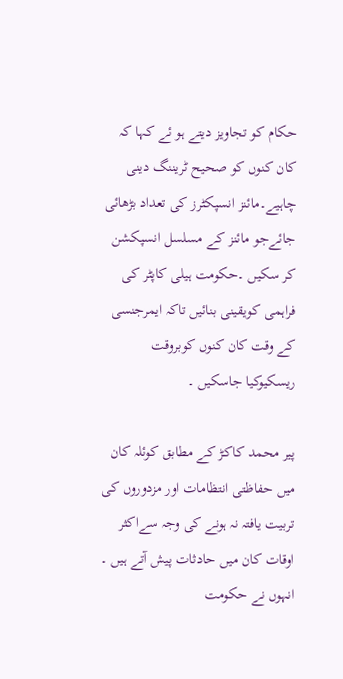حکام کو تجاویز دیتے ہو ئے کہا کہ کان کنوں کو صحیح ٹریننگ دینی چاہیے۔مائنز انسپکٹرز کی تعداد بڑھائی جائےجو مائنز کے مسلسل انسپکشن کر سکیں ۔حکومت ہیلی کاپٹر کی فراہمی کویقینی بنائیں تاکہ ایمرجنسی کے وقت کان کنوں کوبروقت ریسکیوکیا جاسکیں ۔

پیر محمد کاکڑ کے مطابق کوئلہ کان میں حفاظتی انتظامات اور مزدوروں کی تربیت یافتہ نہ ہونے کی وجہ سےاکثر اوقات کان میں حادثات پیش آتے ہیں ۔ انہوں نے حکومت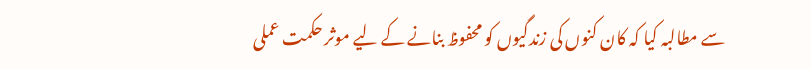سے مطالبہ کیا کہ کان کنوں کی زندگیوں کو محفوظ بنانے کے لیے موثر حکمت عملی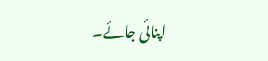اپنائی جائے۔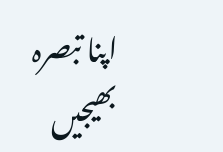اپنا تبصرہ بھیجیں